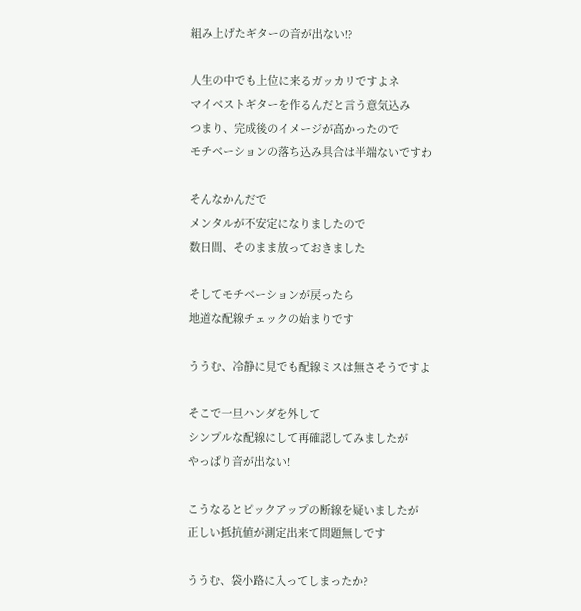組み上げたギターの音が出ない⁉

人生の中でも上位に来るガッカリですよネ
マイベストギターを作るんだと言う意気込み
つまり、完成後のイメージが高かったので
モチベーションの落ち込み具合は半端ないですわ

そんなかんだで
メンタルが不安定になりましたので
数日間、そのまま放っておきました

そしてモチベーションが戻ったら
地道な配線チェックの始まりです

ううむ、冷静に見でも配線ミスは無さそうですよ

そこで一旦ハンダを外して
シンプルな配線にして再確認してみましたが
やっぱり音が出ない!

こうなるとピックアップの断線を疑いましたが
正しい抵抗値が測定出来て問題無しです

ううむ、袋小路に入ってしまったか?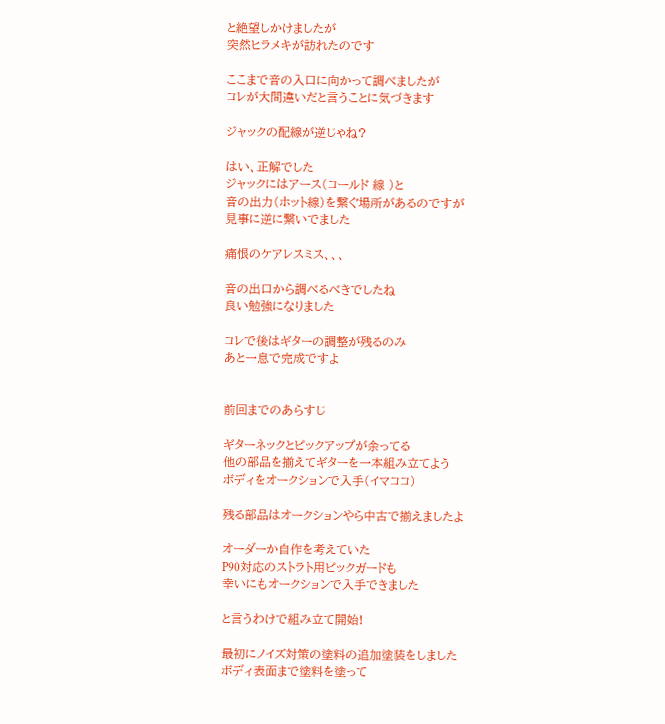と絶望しかけましたが
突然ヒラメキが訪れたのです

ここまで音の入口に向かって調べましたが
コレが大間違いだと言うことに気づきます

ジャックの配線が逆じゃね?

はい、正解でした
ジャックにはアース(コールド 線 )と
音の出力(ホット線)を繋ぐ場所があるのですが
見事に逆に繋いでました

痛恨のケアレスミス、、、

音の出口から調べるべきでしたね
良い勉強になりました

コレで後はギターの調整が残るのみ
あと一息で完成ですよ


前回までのあらすじ

ギターネックとピックアップが余ってる
他の部品を揃えてギターを一本組み立てよう
ボディをオークションで入手(イマココ)

残る部品はオークションやら中古で揃えましたよ

オーダーか自作を考えていた
P90対応のストラト用ピックガードも
幸いにもオークションで入手できました

と言うわけで組み立て開始!

最初にノイズ対策の塗料の追加塗装をしました
ボディ表面まで塗料を塗って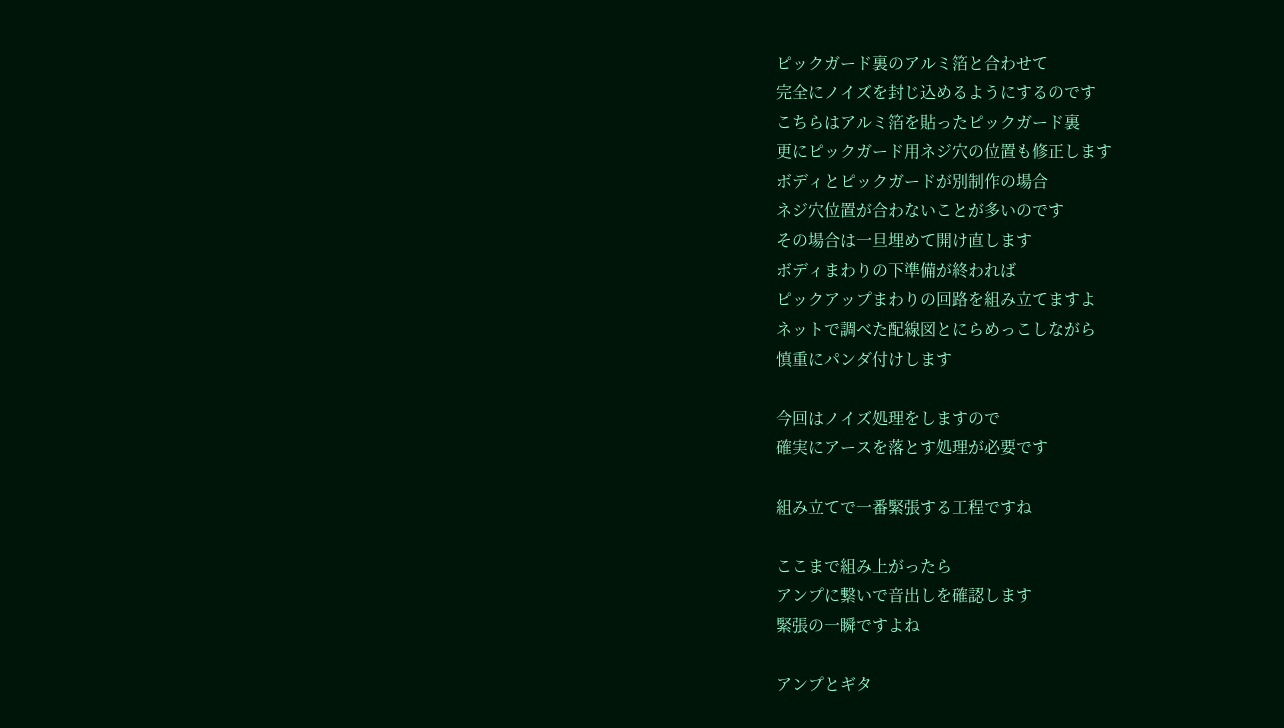ピックガード裏のアルミ箔と合わせて
完全にノイズを封じ込めるようにするのです
こちらはアルミ箔を貼ったピックガード裏
更にピックガード用ネジ穴の位置も修正します
ボディとピックガードが別制作の場合
ネジ穴位置が合わないことが多いのです
その場合は一旦埋めて開け直します
ボディまわりの下準備が終われば
ピックアップまわりの回路を組み立てますよ
ネットで調べた配線図とにらめっこしながら
慎重にパンダ付けします

今回はノイズ処理をしますので
確実にアースを落とす処理が必要です

組み立てで一番緊張する工程ですね

ここまで組み上がったら
アンプに繋いで音出しを確認します
緊張の一瞬ですよね

アンプとギタ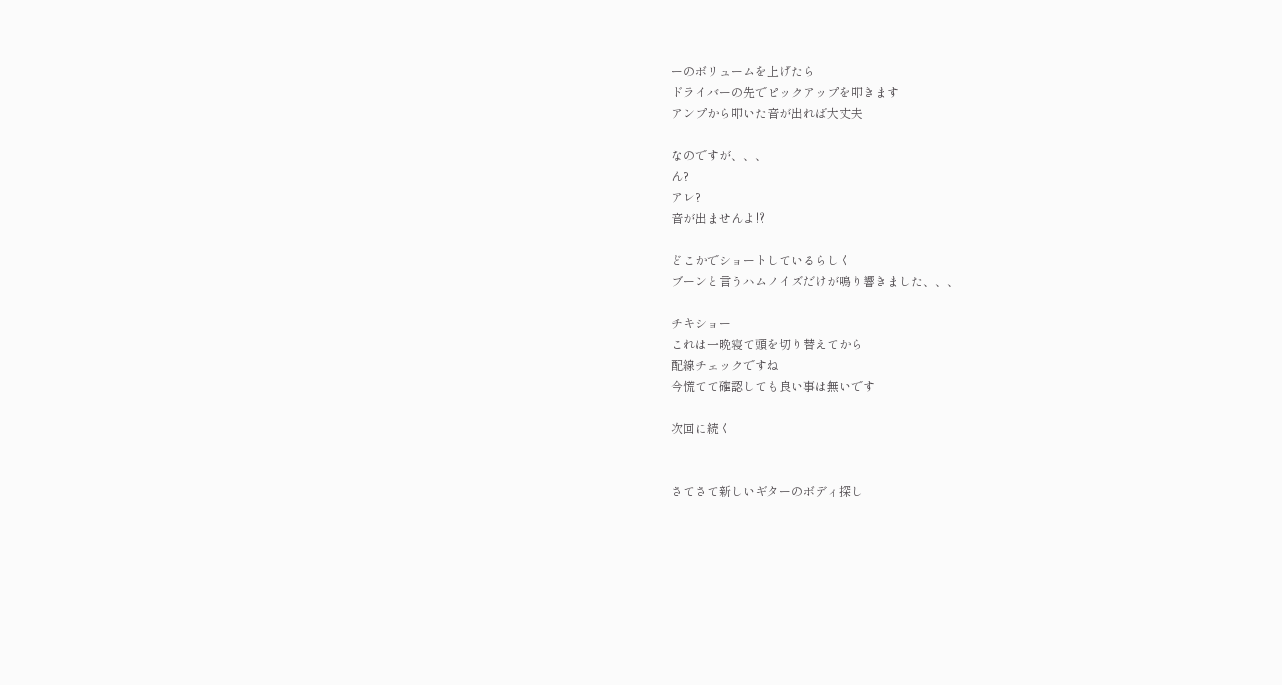ーのボリュームを上げたら
ドライバーの先でピックアップを叩きます
アンプから叩いた音が出れば大丈夫

なのですが、、、
ん?
アレ?
音が出ませんよ⁉

どこかでショートしているらしく
ブーンと言うハムノイズだけが鳴り響きました、、、

チキショー
これは一晩寝て頭を切り替えてから
配線チェックですね
今慌てて確認しても良い事は無いです

次回に続く


さてさて新しいギターのボディ探し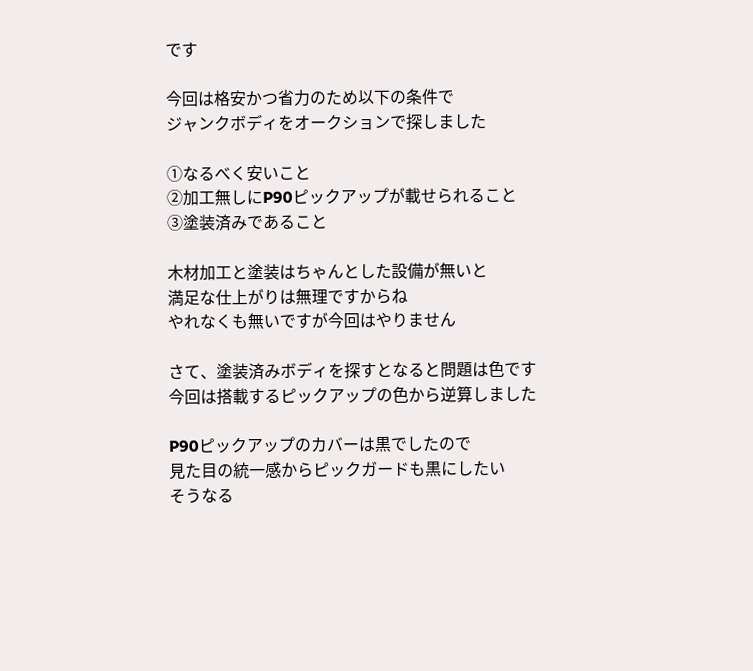です

今回は格安かつ省力のため以下の条件で
ジャンクボディをオークションで探しました

①なるべく安いこと
②加工無しにP90ピックアップが載せられること
③塗装済みであること

木材加工と塗装はちゃんとした設備が無いと
満足な仕上がりは無理ですからね
やれなくも無いですが今回はやりません

さて、塗装済みボディを探すとなると問題は色です
今回は搭載するピックアップの色から逆算しました

P90ピックアップのカバーは黒でしたので
見た目の統一感からピックガードも黒にしたい
そうなる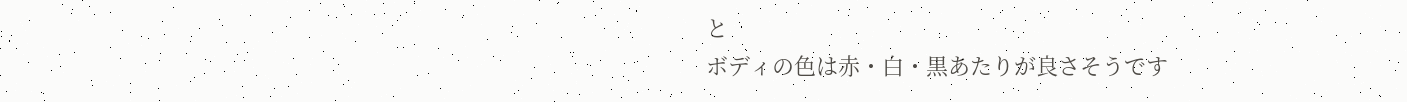と
ボディの色は赤・白・黒あたりが良さそうです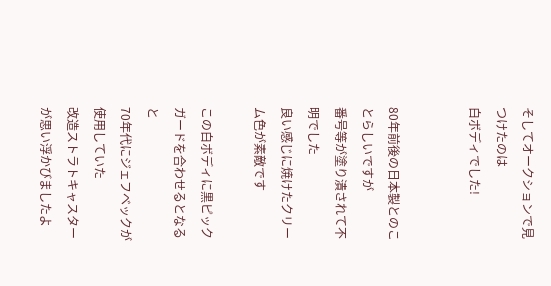そしてオークションで見つけたのは
白ボディでした!


80年前後の日本製とのことらしいですが
番号等が塗り潰されて不明でした
良い感じに焼けたクリーム色が素敵です

この白ボディに黒ピックガードを合わせるとなると
70年代にジェフベックが使用していた
改造ストラトキャスターが思い浮かびましたよ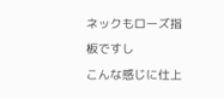ネックもローズ指板ですし
こんな感じに仕上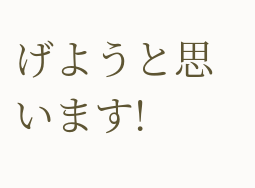げようと思います!